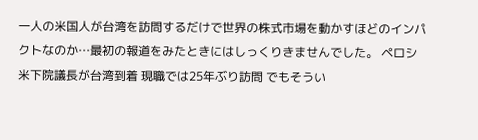一人の米国人が台湾を訪問するだけで世界の株式市場を動かすほどのインパクトなのか…最初の報道をみたときにはしっくりきませんでした。 ペロシ米下院議長が台湾到着 現職では25年ぶり訪問 でもそうい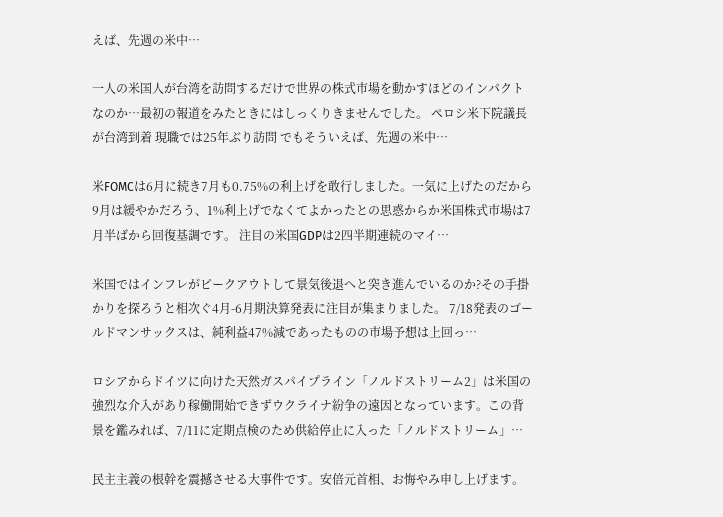えば、先週の米中…

一人の米国人が台湾を訪問するだけで世界の株式市場を動かすほどのインパクトなのか…最初の報道をみたときにはしっくりきませんでした。 ペロシ米下院議長が台湾到着 現職では25年ぶり訪問 でもそういえば、先週の米中…

米FOMCは6月に続き7月も0.75%の利上げを敢行しました。一気に上げたのだから9月は緩やかだろう、1%利上げでなくてよかったとの思惑からか米国株式市場は7月半ばから回復基調です。 注目の米国GDPは2四半期連続のマイ…

米国ではインフレがピークアウトして景気後退へと突き進んでいるのか?その手掛かりを探ろうと相次ぐ4月-6月期決算発表に注目が集まりました。 7/18発表のゴールドマンサックスは、純利益47%減であったものの市場予想は上回っ…

ロシアからドイツに向けた天然ガスパイプライン「ノルドストリーム2」は米国の強烈な介入があり稼働開始できずウクライナ紛争の遠因となっています。この背景を鑑みれば、7/11に定期点検のため供給停止に入った「ノルドストリーム」…

民主主義の根幹を震撼させる大事件です。安倍元首相、お悔やみ申し上げます。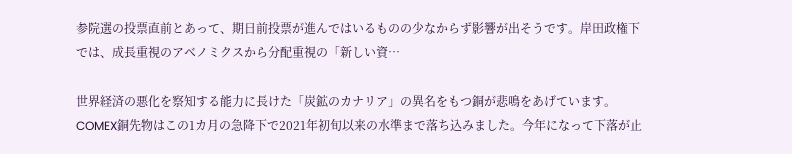参院選の投票直前とあって、期日前投票が進んではいるものの少なからず影響が出そうです。岸田政権下では、成長重視のアベノミクスから分配重視の「新しい資…

世界経済の悪化を察知する能力に長けた「炭鉱のカナリア」の異名をもつ銅が悲鳴をあげています。 COMEX銅先物はこの1カ月の急降下で2021年初旬以来の水準まで落ち込みました。今年になって下落が止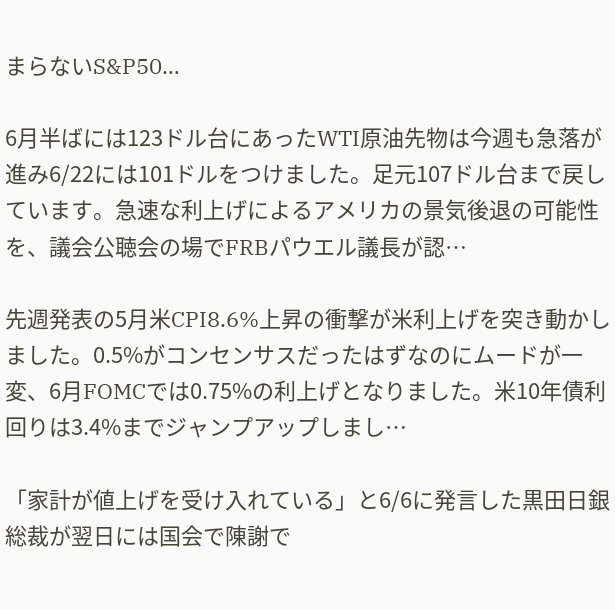まらないS&P50…

6月半ばには123ドル台にあったWTI原油先物は今週も急落が進み6/22には101ドルをつけました。足元107ドル台まで戻しています。急速な利上げによるアメリカの景気後退の可能性を、議会公聴会の場でFRBパウエル議長が認…

先週発表の5月米CPI8.6%上昇の衝撃が米利上げを突き動かしました。0.5%がコンセンサスだったはずなのにムードが一変、6月FOMCでは0.75%の利上げとなりました。米10年債利回りは3.4%までジャンプアップしまし…

「家計が値上げを受け入れている」と6/6に発言した黒田日銀総裁が翌日には国会で陳謝で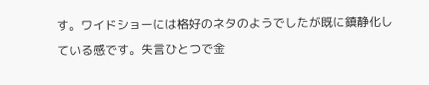す。ワイドショーには格好のネタのようでしたが既に鎮静化している感です。失言ひとつで金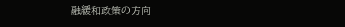融緩和政策の方向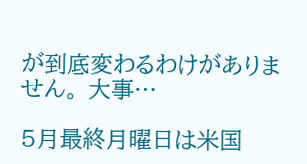が到底変わるわけがありません。 大事…

5月最終月曜日は米国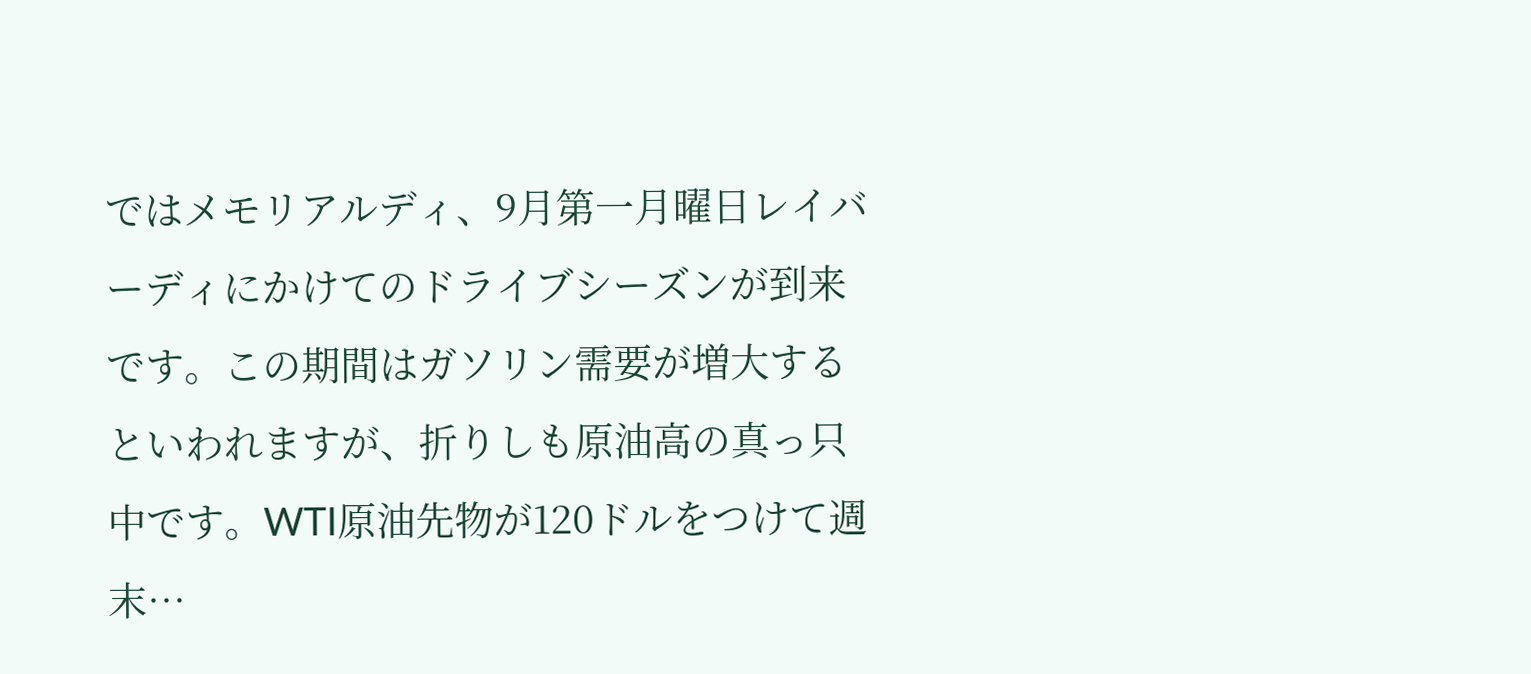ではメモリアルディ、9月第一月曜日レイバーディにかけてのドライブシーズンが到来です。この期間はガソリン需要が増大するといわれますが、折りしも原油高の真っ只中です。WTI原油先物が120ドルをつけて週末…